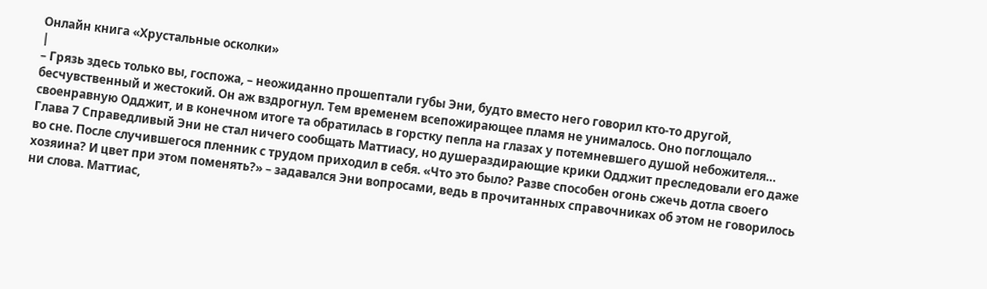Онлайн книга «Хрустальные осколки»
|
– Грязь здесь только вы, госпожа, – неожиданно прошептали губы Эни, будто вместо него говорил кто-то другой, бесчувственный и жестокий. Он аж вздрогнул. Тем временем всепожирающее пламя не унималось. Оно поглощало своенравную Одджит, и в конечном итоге та обратилась в горстку пепла на глазах у потемневшего душой небожителя… Глава 7 Справедливый Эни не стал ничего сообщать Маттиасу, но душераздирающие крики Одджит преследовали его даже во сне. После случившегося пленник с трудом приходил в себя. «Что это было? Разве способен огонь сжечь дотла своего хозяина? И цвет при этом поменять?» – задавался Эни вопросами, ведь в прочитанных справочниках об этом не говорилось ни слова. Маттиас,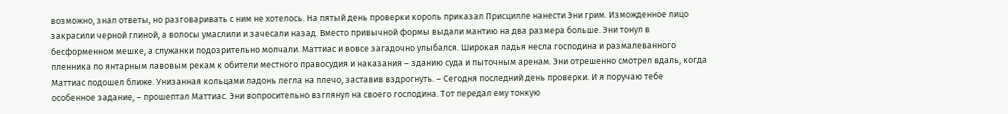возможно, знал ответы, но разговаривать с ним не хотелось. На пятый день проверки король приказал Присцилле нанести Эни грим. Изможденное лицо закрасили черной глиной, а волосы умаслили и зачесали назад. Вместо привычной формы выдали мантию на два размера больше. Эни тонул в бесформенном мешке, а служанки подозрительно молчали. Маттиас и вовсе загадочно улыбался. Широкая ладья несла господина и размалеванного пленника по янтарным лавовым рекам к обители местного правосудия и наказания – зданию суда и пыточным аренам. Эни отрешенно смотрел вдаль, когда Маттиас подошел ближе. Унизанная кольцами ладонь легла на плечо, заставив вздрогнуть. – Сегодня последний день проверки. И я поручаю тебе особенное задание, – прошептал Маттиас. Эни вопросительно взглянул на своего господина. Тот передал ему тонкую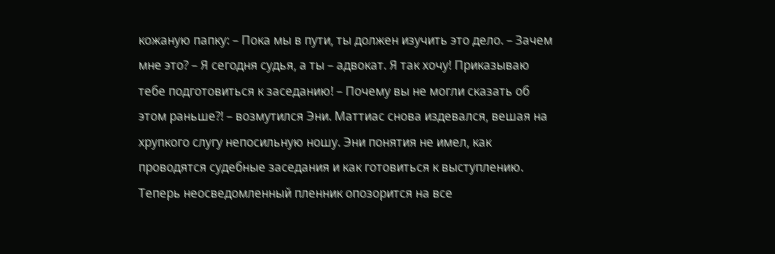кожаную папку: – Пока мы в пути, ты должен изучить это дело. – Зачем мне это? – Я сегодня судья, а ты – адвокат. Я так хочу! Приказываю тебе подготовиться к заседанию! – Почему вы не могли сказать об этом раньше?! – возмутился Эни. Маттиас снова издевался, вешая на хрупкого слугу непосильную ношу. Эни понятия не имел, как проводятся судебные заседания и как готовиться к выступлению. Теперь неосведомленный пленник опозорится на все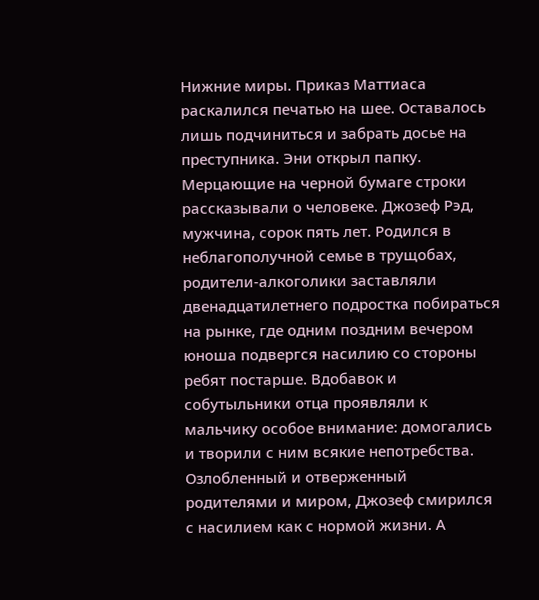Нижние миры. Приказ Маттиаса раскалился печатью на шее. Оставалось лишь подчиниться и забрать досье на преступника. Эни открыл папку. Мерцающие на черной бумаге строки рассказывали о человеке. Джозеф Рэд, мужчина, сорок пять лет. Родился в неблагополучной семье в трущобах, родители-алкоголики заставляли двенадцатилетнего подростка побираться на рынке, где одним поздним вечером юноша подвергся насилию со стороны ребят постарше. Вдобавок и собутыльники отца проявляли к мальчику особое внимание: домогались и творили с ним всякие непотребства. Озлобленный и отверженный родителями и миром, Джозеф смирился с насилием как с нормой жизни. А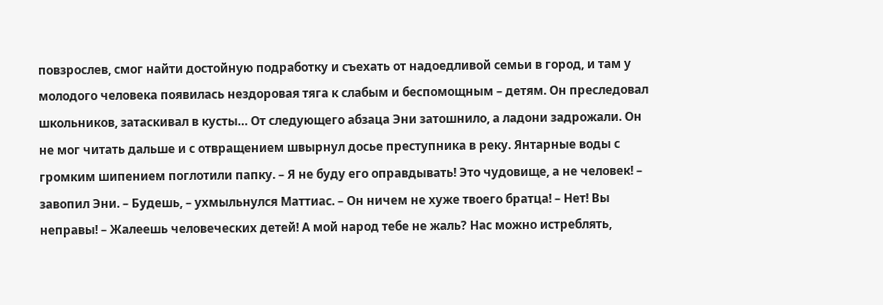повзрослев, смог найти достойную подработку и съехать от надоедливой семьи в город, и там у молодого человека появилась нездоровая тяга к слабым и беспомощным – детям. Он преследовал школьников, затаскивал в кусты… От следующего абзаца Эни затошнило, а ладони задрожали. Он не мог читать дальше и с отвращением швырнул досье преступника в реку. Янтарные воды с громким шипением поглотили папку. – Я не буду его оправдывать! Это чудовище, а не человек! – завопил Эни. – Будешь, – ухмыльнулся Маттиас. – Он ничем не хуже твоего братца! – Нет! Вы неправы! – Жалеешь человеческих детей! А мой народ тебе не жаль? Нас можно истреблять,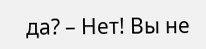да? – Нет! Вы не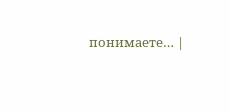понимаете… |